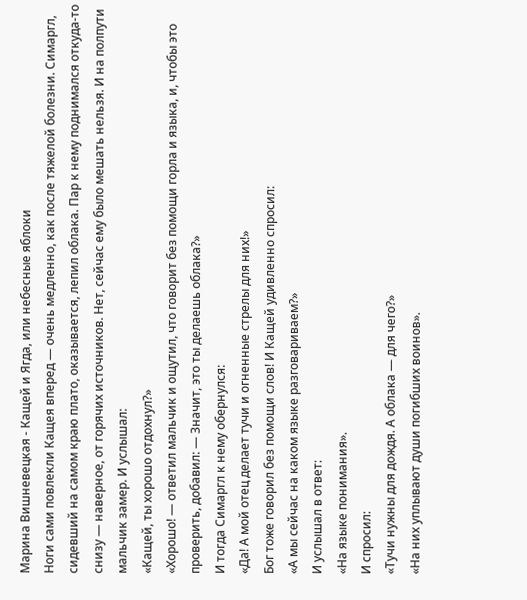Марина Вишневецкая - Кащей и Ягда, или небесные яблоки
Ноги сами повлекли Кащея вперед — очень медленно, как после тяжелой болезни. Симаргл, сидевший на самом краю плато, оказывается, лепил облака. Пар к нему поднимался откуда-то снизу — наверное, от горячих источников. Нет, сейчас ему было мешать нельзя. И на полпути мальчик замер. И услышал:
«Кащей, ты хорошо отдохнул?»
«Хорошо! — ответил мальчик и ощутил, что говорит без помощи горла и языка, и, чтобы это проверить, добавил: — Значит, это ты делаешь облака?»
И тогда Симаргл к нему обернулся:
«Да! А мой отец делает тучи и огненные стрелы для них!»
Бог тоже говорил без помощи слов! И Кащей удивленно спросил:
«А мы сейчас на каком языке разговариваем?»
И услышал в ответ:
«На языке понимания».
И спросил:
«Тучи нужны для дождя. А облака — для чего?»
«На них уплывают души погибших воинов».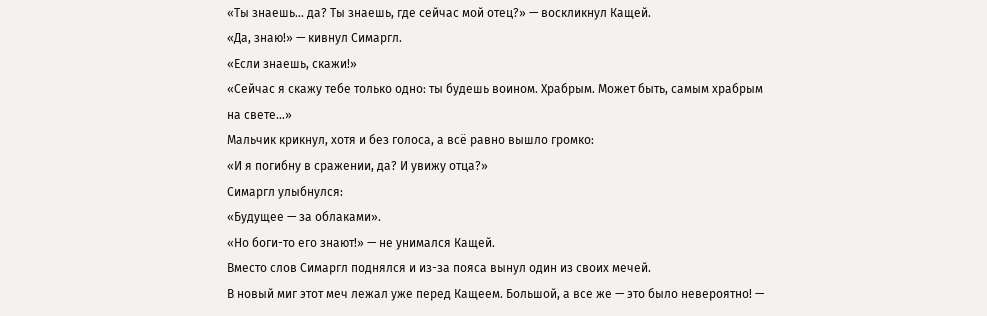«Ты знаешь… да? Ты знаешь, где сейчас мой отец?» — воскликнул Кащей.
«Да, знаю!» — кивнул Симаргл.
«Если знаешь, скажи!»
«Сейчас я скажу тебе только одно: ты будешь воином. Храбрым. Может быть, самым храбрым на свете…»
Мальчик крикнул, хотя и без голоса, а всё равно вышло громко:
«И я погибну в сражении, да? И увижу отца?»
Симаргл улыбнулся:
«Будущее — за облаками».
«Но боги-то его знают!» — не унимался Кащей.
Вместо слов Симаргл поднялся и из-за пояса вынул один из своих мечей.
В новый миг этот меч лежал уже перед Кащеем. Большой, а все же — это было невероятно! —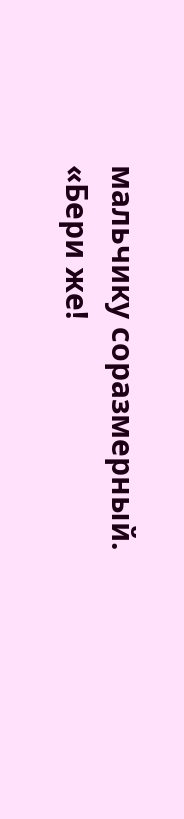мальчику соразмерный.
«Бери же!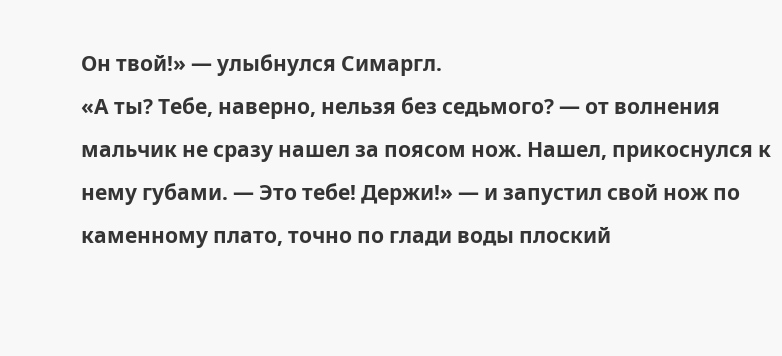Он твой!» — улыбнулся Симаргл.
«А ты? Тебе, наверно, нельзя без седьмого? — от волнения мальчик не сразу нашел за поясом нож. Нашел, прикоснулся к нему губами. — Это тебе! Держи!» — и запустил свой нож по каменному плато, точно по глади воды плоский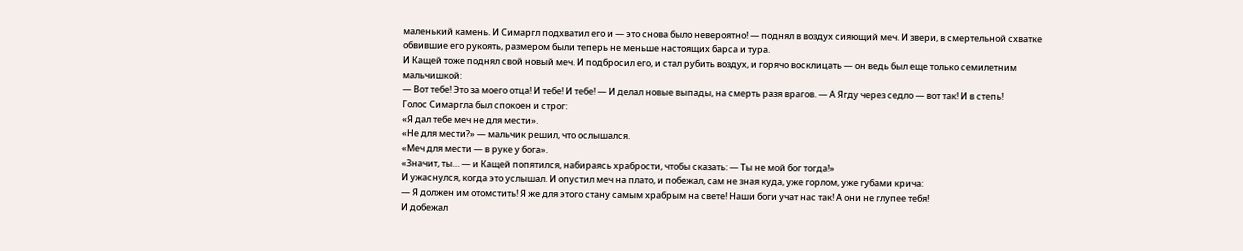маленький камень. И Симаргл подхватил его и — это снова было невероятно! — поднял в воздух сияющий меч. И звери, в смертельной схватке обвившие его рукоять, размером были теперь не меньше настоящих барса и тура.
И Кащей тоже поднял свой новый меч. И подбросил его, и стал рубить воздух, и горячо восклицать — он ведь был еще только семилетним мальчишкой:
— Вот тебе! Это за моего отца! И тебе! И тебе! — И делал новые выпады, на смерть разя врагов. — А Ягду через седло — вот так! И в степь!
Голос Симаргла был спокоен и строг:
«Я дал тебе меч не для мести».
«Не для мести?» — мальчик решил, что ослышался.
«Меч для мести — в руке у бога».
«Значит, ты… — и Кащей попятился, набираясь храбрости, чтобы сказать: — Ты не мой бог тогда!»
И ужаснулся, когда это услышал. И опустил меч на плато, и побежал, сам не зная куда, уже горлом, уже губами крича:
— Я должен им отомстить! Я же для этого стану самым храбрым на свете! Наши боги учат нас так! А они не глупее тебя!
И добежал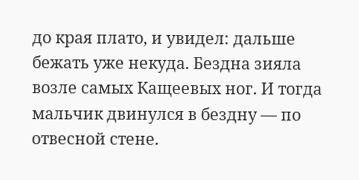до края плато, и увидел: дальше бежать уже некуда. Бездна зияла возле самых Кащеевых ног. И тогда мальчик двинулся в бездну — по отвесной стене.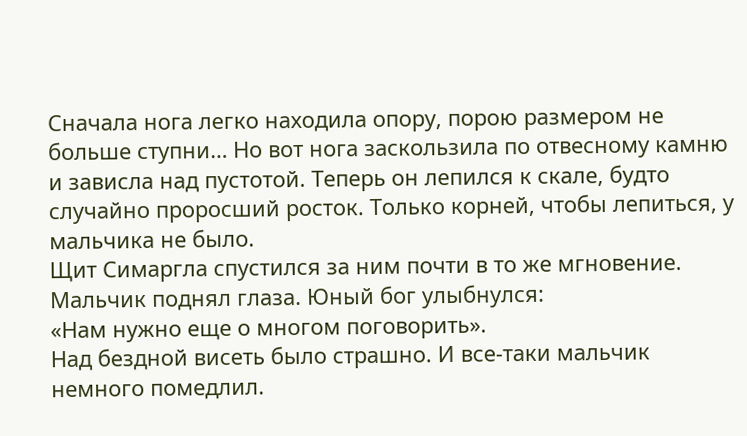Сначала нога легко находила опору, порою размером не больше ступни… Но вот нога заскользила по отвесному камню и зависла над пустотой. Теперь он лепился к скале, будто случайно проросший росток. Только корней, чтобы лепиться, у мальчика не было.
Щит Симаргла спустился за ним почти в то же мгновение. Мальчик поднял глаза. Юный бог улыбнулся:
«Нам нужно еще о многом поговорить».
Над бездной висеть было страшно. И все-таки мальчик немного помедлил.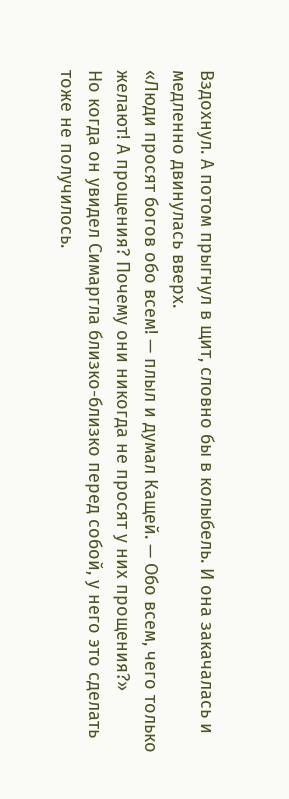Вздохнул. А потом прыгнул в щит, словно бы в колыбель. И она закачалась и медленно двинулась вверх.
«Люди просят богов обо всем! — плыл и думал Кащей. — Обо всем, чего только желают! А прощения? Почему они никогда не просят у них прощения?»
Но когда он увидел Симаргла близко-близко перед собой, у него это сделать тоже не получилось.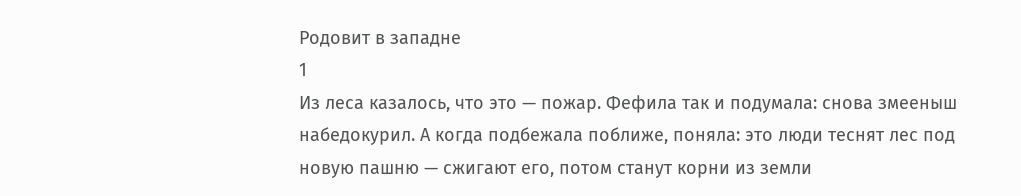Родовит в западне
1
Из леса казалось, что это — пожар. Фефила так и подумала: снова змееныш набедокурил. А когда подбежала поближе, поняла: это люди теснят лес под новую пашню — сжигают его, потом станут корни из земли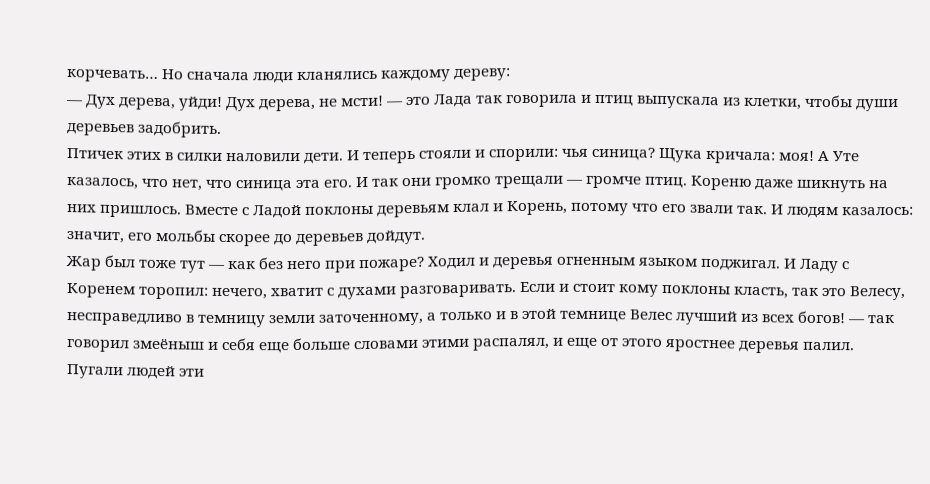корчевать… Но сначала люди кланялись каждому дереву:
— Дух дерева, уйди! Дух дерева, не мсти! — это Лада так говорила и птиц выпускала из клетки, чтобы души деревьев задобрить.
Птичек этих в силки наловили дети. И теперь стояли и спорили: чья синица? Щука кричала: моя! А Уте казалось, что нет, что синица эта его. И так они громко трещали — громче птиц. Кореню даже шикнуть на них пришлось. Вместе с Ладой поклоны деревьям клал и Корень, потому что его звали так. И людям казалось: значит, его мольбы скорее до деревьев дойдут.
Жар был тоже тут — как без него при пожаре? Ходил и деревья огненным языком поджигал. И Ладу с Коренем торопил: нечего, хватит с духами разговаривать. Если и стоит кому поклоны класть, так это Велесу, несправедливо в темницу земли заточенному, а только и в этой темнице Велес лучший из всех богов! — так говорил змеёныш и себя еще больше словами этими распалял, и еще от этого яростнее деревья палил.
Пугали людей эти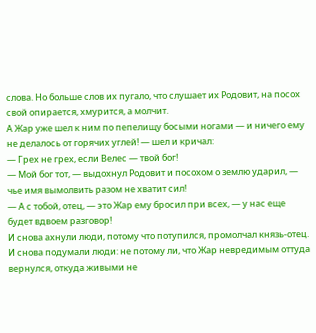слова. Но больше слов их пугало, что слушает их Родовит, на посох свой опирается, хмурится, а молчит.
А Жар уже шел к ним по пепелищу босыми ногами — и ничего ему не делалось от горячих углей! — шел и кричал:
— Грех не грех, если Велес — твой бог!
— Мой бог тот, — выдохнул Родовит и посохом о землю ударил, — чье имя вымолвить разом не хватит сил!
— А с тобой, отец, — это Жар ему бросил при всех, — у нас еще будет вдвоем разговор!
И снова ахнули люди, потому что потупился, промолчал князь-отец. И снова подумали люди: не потому ли, что Жар невредимым оттуда вернулся, откуда живыми не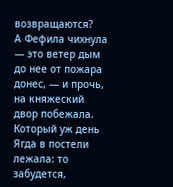возвращаются?
А Фефила чихнула — это ветер дым до нее от пожара донес, — и прочь, на княжеский двор побежала.
Который уж день Ягда в постели лежала: то забудется,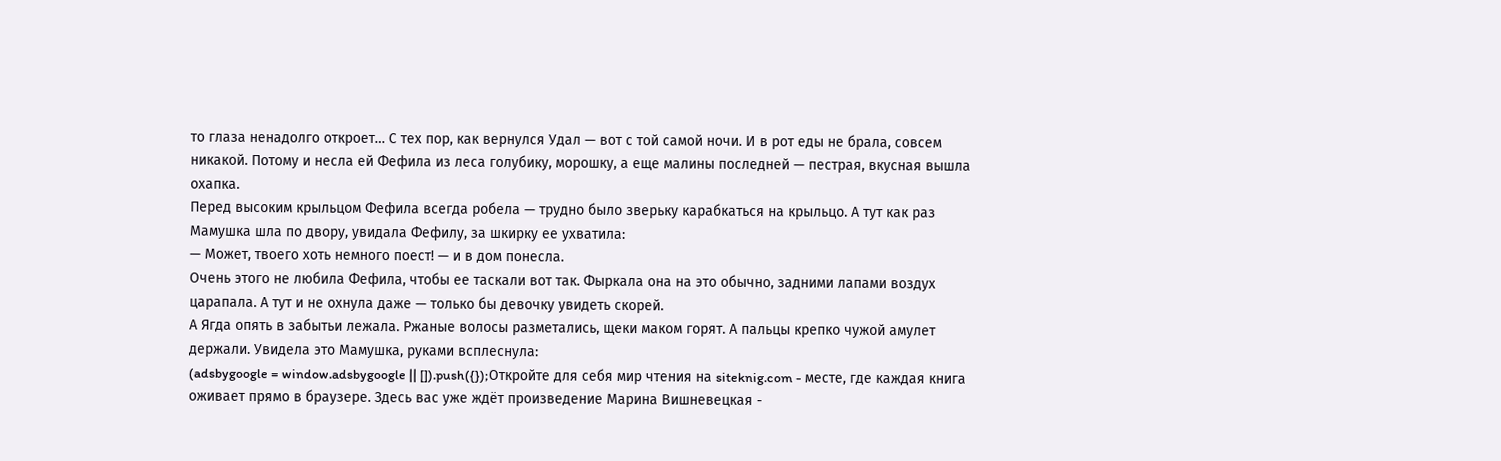то глаза ненадолго откроет… С тех пор, как вернулся Удал — вот с той самой ночи. И в рот еды не брала, совсем никакой. Потому и несла ей Фефила из леса голубику, морошку, а еще малины последней — пестрая, вкусная вышла охапка.
Перед высоким крыльцом Фефила всегда робела — трудно было зверьку карабкаться на крыльцо. А тут как раз Мамушка шла по двору, увидала Фефилу, за шкирку ее ухватила:
— Может, твоего хоть немного поест! — и в дом понесла.
Очень этого не любила Фефила, чтобы ее таскали вот так. Фыркала она на это обычно, задними лапами воздух царапала. А тут и не охнула даже — только бы девочку увидеть скорей.
А Ягда опять в забытьи лежала. Ржаные волосы разметались, щеки маком горят. А пальцы крепко чужой амулет держали. Увидела это Мамушка, руками всплеснула:
(adsbygoogle = window.adsbygoogle || []).push({});Откройте для себя мир чтения на siteknig.com - месте, где каждая книга оживает прямо в браузере. Здесь вас уже ждёт произведение Марина Вишневецкая -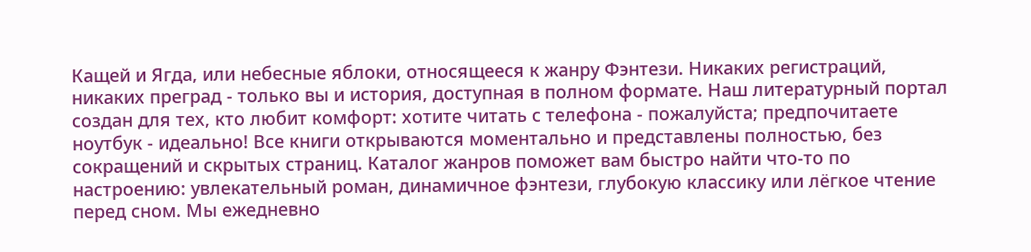Кащей и Ягда, или небесные яблоки, относящееся к жанру Фэнтези. Никаких регистраций, никаких преград - только вы и история, доступная в полном формате. Наш литературный портал создан для тех, кто любит комфорт: хотите читать с телефона - пожалуйста; предпочитаете ноутбук - идеально! Все книги открываются моментально и представлены полностью, без сокращений и скрытых страниц. Каталог жанров поможет вам быстро найти что-то по настроению: увлекательный роман, динамичное фэнтези, глубокую классику или лёгкое чтение перед сном. Мы ежедневно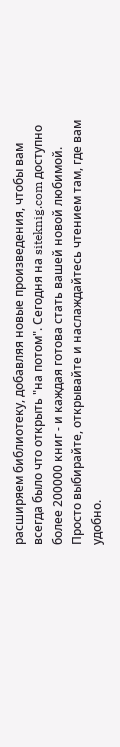расширяем библиотеку, добавляя новые произведения, чтобы вам всегда было что открыть "на потом". Сегодня на siteknig.com доступно более 200000 книг - и каждая готова стать вашей новой любимой. Просто выбирайте, открывайте и наслаждайтесь чтением там, где вам удобно.